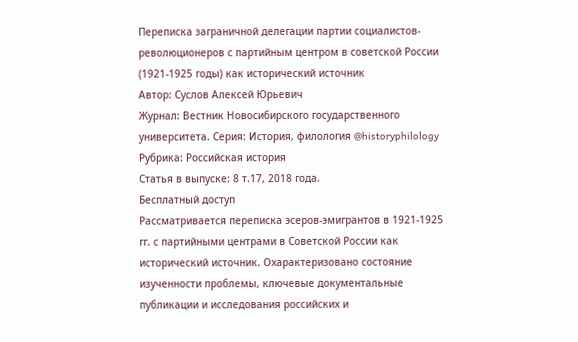Переписка заграничной делегации партии социалистов-революционеров с партийным центром в советской России (1921-1925 годы) как исторический источник
Автор: Суслов Алексей Юрьевич
Журнал: Вестник Новосибирского государственного университета. Серия: История, филология @historyphilology
Рубрика: Российская история
Статья в выпуске: 8 т.17, 2018 года.
Бесплатный доступ
Рассматривается переписка эсеров-эмигрантов в 1921-1925 гг. с партийными центрами в Советской России как исторический источник. Охарактеризовано состояние изученности проблемы, ключевые документальные публикации и исследования российских и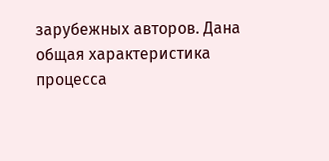зарубежных авторов. Дана общая характеристика процесса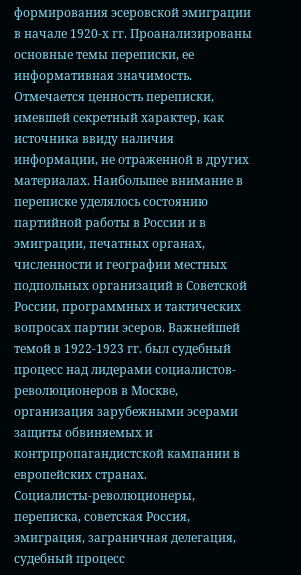формирования эсеровской эмиграции в начале 1920-х гг. Проанализированы основные темы переписки, ее информативная значимость. Отмечается ценность переписки, имевшей секретный характер, как источника ввиду наличия информации, не отраженной в других материалах. Наибольшее внимание в переписке уделялось состоянию партийной работы в России и в эмиграции, печатных органах, численности и географии местных подпольных организаций в Советской России, программных и тактических вопросах партии эсеров. Важнейшей темой в 1922-1923 гг. был судебный процесс над лидерами социалистов-революционеров в Москве, организация зарубежными эсерами защиты обвиняемых и контрпропагандистской кампании в европейских странах.
Социалисты-революционеры, переписка, советская Россия, эмиграция, заграничная делегация, судебный процесс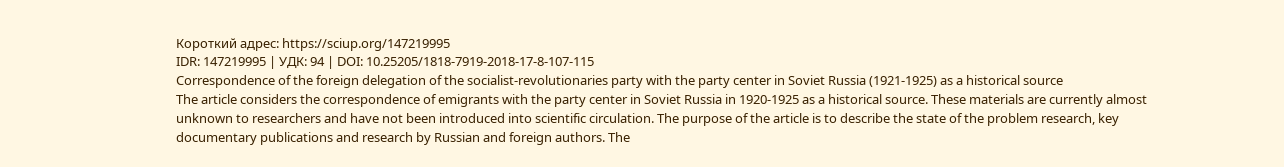Короткий адрес: https://sciup.org/147219995
IDR: 147219995 | УДК: 94 | DOI: 10.25205/1818-7919-2018-17-8-107-115
Correspondence of the foreign delegation of the socialist-revolutionaries party with the party center in Soviet Russia (1921-1925) as a historical source
The article considers the correspondence of emigrants with the party center in Soviet Russia in 1920-1925 as a historical source. These materials are currently almost unknown to researchers and have not been introduced into scientific circulation. The purpose of the article is to describe the state of the problem research, key documentary publications and research by Russian and foreign authors. The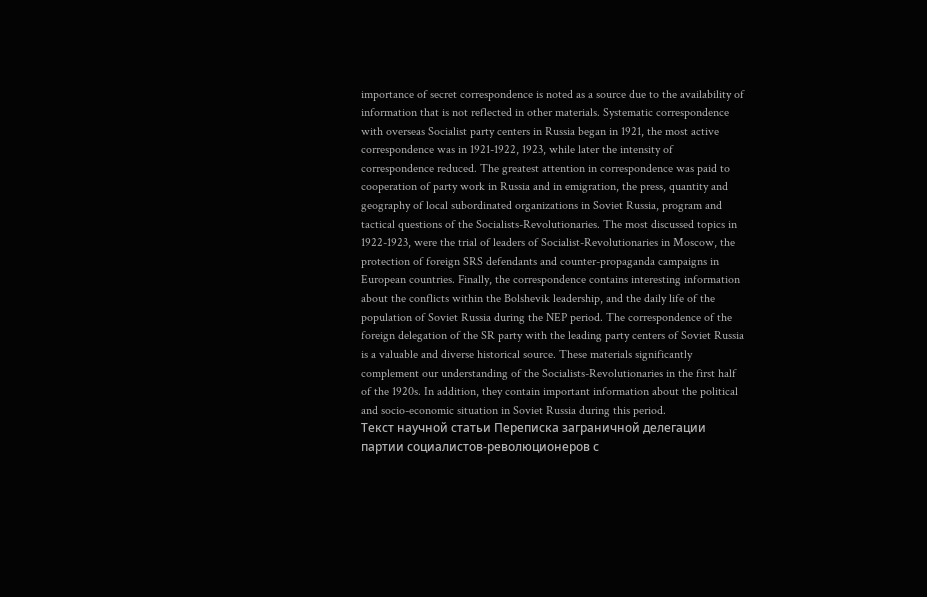importance of secret correspondence is noted as a source due to the availability of information that is not reflected in other materials. Systematic correspondence with overseas Socialist party centers in Russia began in 1921, the most active correspondence was in 1921-1922, 1923, while later the intensity of correspondence reduced. The greatest attention in correspondence was paid to cooperation of party work in Russia and in emigration, the press, quantity and geography of local subordinated organizations in Soviet Russia, program and tactical questions of the Socialists-Revolutionaries. The most discussed topics in 1922-1923, were the trial of leaders of Socialist-Revolutionaries in Moscow, the protection of foreign SRS defendants and counter-propaganda campaigns in European countries. Finally, the correspondence contains interesting information about the conflicts within the Bolshevik leadership, and the daily life of the population of Soviet Russia during the NEP period. The correspondence of the foreign delegation of the SR party with the leading party centers of Soviet Russia is a valuable and diverse historical source. These materials significantly complement our understanding of the Socialists-Revolutionaries in the first half of the 1920s. In addition, they contain important information about the political and socio-economic situation in Soviet Russia during this period.
Текст научной статьи Переписка заграничной делегации партии социалистов-революционеров с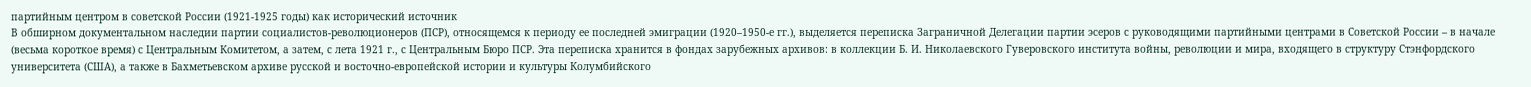партийным центром в советской России (1921-1925 годы) как исторический источник
В обширном документальном наследии партии социалистов-революционеров (ПСР), относящемся к периоду ее последней эмиграции (1920–1950-е гг.), выделяется переписка Заграничной Делегации партии эсеров с руководящими партийными центрами в Советской России – в начале (весьма короткое время) с Центральным Комитетом, а затем, с лета 1921 г., с Центральным Бюро ПСР. Эта переписка хранится в фондах зарубежных архивов: в коллекции Б. И. Николаевского Гуверовского института войны, революции и мира, входящего в структуру Стэнфордского университета (США), а также в Бахметьевском архиве русской и восточно-европейской истории и культуры Колумбийского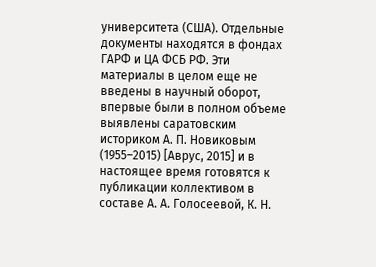университета (США). Отдельные документы находятся в фондах ГАРФ и ЦА ФСБ РФ. Эти материалы в целом еще не введены в научный оборот, впервые были в полном объеме выявлены саратовским историком А. П. Новиковым (1955–2015) [Аврус, 2015] и в настоящее время готовятся к публикации коллективом в составе А. А. Голосеевой, К. Н.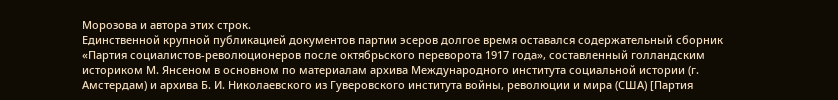Морозова и автора этих строк.
Единственной крупной публикацией документов партии эсеров долгое время оставался содержательный сборник «Партия социалистов-революционеров после октябрьского переворота 1917 года», составленный голландским историком М. Янсеном в основном по материалам архива Международного института социальной истории (г. Амстердам) и архива Б. И. Николаевского из Гуверовского института войны, революции и мира (США) [Партия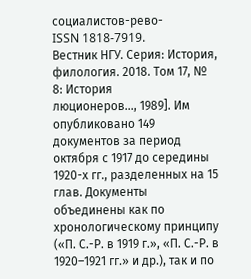социалистов-рево-
ISSN 1818-7919.
Вестник НГУ. Серия: История, филология. 2018. Том 17, № 8: История
люционеров..., 1989]. Им опубликовано 149 документов за период октября с 1917 до середины 1920-х гг., разделенных на 15 глав. Документы объединены как по хронологическому принципу («П. С.-Р. в 1919 г.», «П. С.-Р. в 1920–1921 гг.» и др.), так и по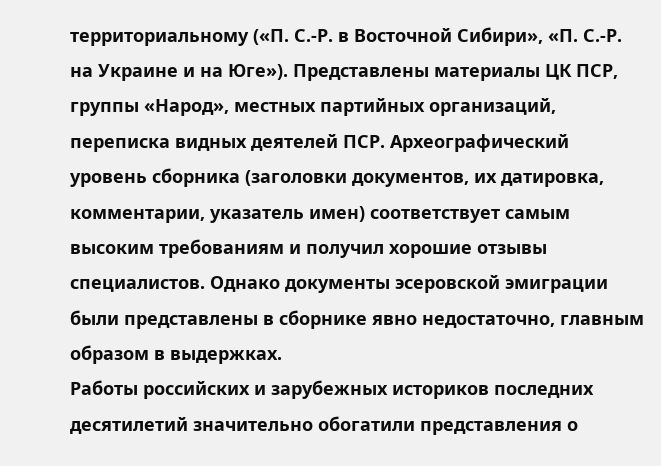территориальному («П. С.-Р. в Восточной Сибири», «П. С.-Р. на Украине и на Юге»). Представлены материалы ЦК ПСР, группы «Народ», местных партийных организаций, переписка видных деятелей ПСР. Археографический уровень сборника (заголовки документов, их датировка, комментарии, указатель имен) соответствует самым высоким требованиям и получил хорошие отзывы специалистов. Однако документы эсеровской эмиграции были представлены в сборнике явно недостаточно, главным образом в выдержках.
Работы российских и зарубежных историков последних десятилетий значительно обогатили представления о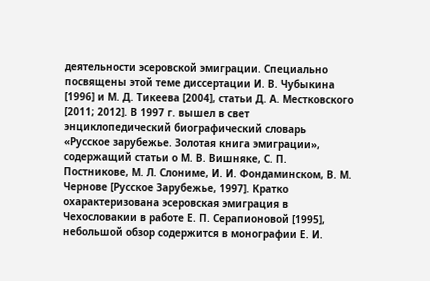деятельности эсеровской эмиграции. Специально посвящены этой теме диссертации И. В. Чубыкина [1996] и М. Д. Тикеева [2004], статьи Д. А. Местковского [2011; 2012]. В 1997 г. вышел в свет энциклопедический биографический словарь «Русское зарубежье. Золотая книга эмиграции», содержащий статьи о М. В. Вишняке, С. П. Постникове, М. Л. Слониме, И. И. Фондаминском, В. М. Чернове [Русское Зарубежье, 1997]. Кратко охарактеризована эсеровская эмиграция в Чехословакии в работе Е. П. Серапионовой [1995], небольшой обзор содержится в монографии Е. И.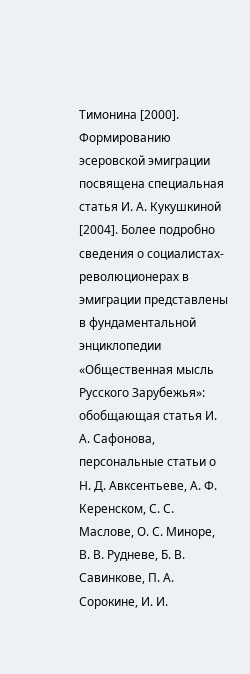Тимонина [2000]. Формированию эсеровской эмиграции посвящена специальная статья И. А. Кукушкиной [2004]. Более подробно сведения о социалистах-революционерах в эмиграции представлены в фундаментальной энциклопедии «Общественная мысль Русского Зарубежья»: обобщающая статья И. А. Сафонова, персональные статьи о Н. Д. Авксентьеве, А. Ф. Керенском, С. С. Маслове, О. С. Миноре, В. В. Рудневе, Б. В. Савинкове, П. А. Сорокине, И. И.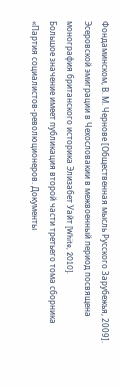Фондаминском, В. М. Чернове [Общественная мысль Русского Зарубежья, 2009]. Эсеровской эмиграции в Чехословакии в межвоенный период посвящена монография британского историка Элизабет Уайт [White, 2010].
Большое значение имеет публикация второй части третьего тома сборника «Партия социалистов-революционеров. Документы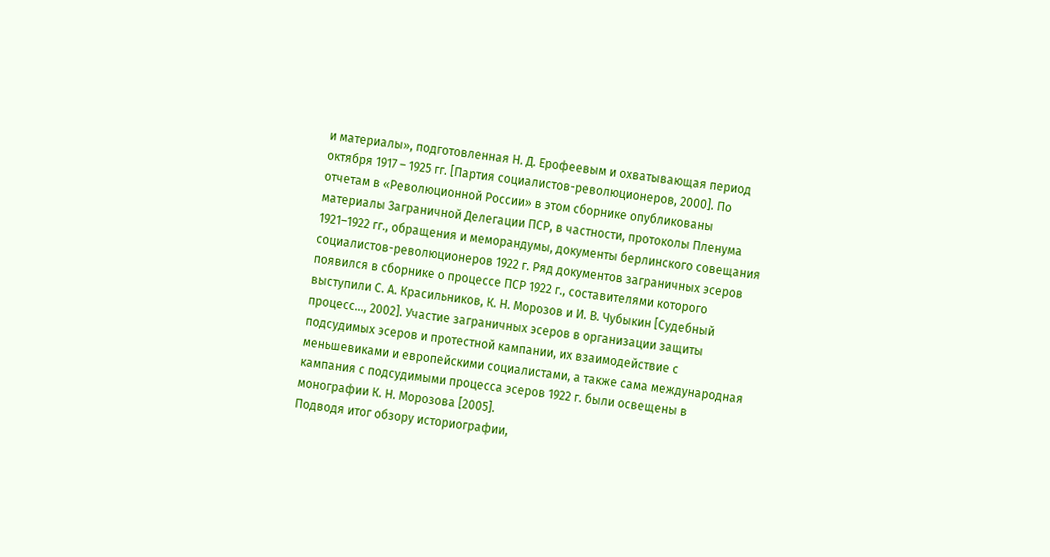и материалы», подготовленная Н. Д. Ерофеевым и охватывающая период октября 1917 – 1925 гг. [Партия социалистов-революционеров, 2000]. По отчетам в «Революционной России» в этом сборнике опубликованы материалы Заграничной Делегации ПСР, в частности, протоколы Пленума 1921–1922 гг., обращения и меморандумы, документы берлинского совещания социалистов-революционеров 1922 г. Ряд документов заграничных эсеров появился в сборнике о процессе ПСР 1922 г., составителями которого выступили С. А. Красильников, К. Н. Морозов и И. В. Чубыкин [Судебный процесс..., 2002]. Участие заграничных эсеров в организации защиты подсудимых эсеров и протестной кампании, их взаимодействие с меньшевиками и европейскими социалистами, а также сама международная кампания с подсудимыми процесса эсеров 1922 г. были освещены в монографии К. Н. Морозова [2005].
Подводя итог обзору историографии,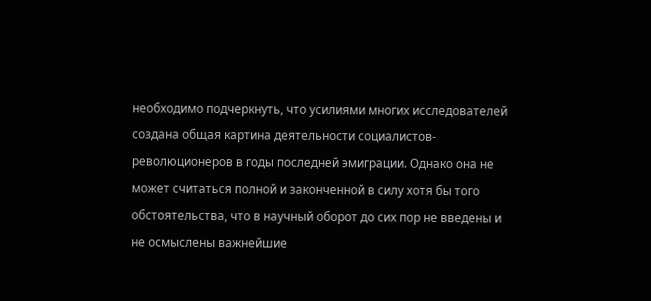необходимо подчеркнуть, что усилиями многих исследователей создана общая картина деятельности социалистов-революционеров в годы последней эмиграции. Однако она не может считаться полной и законченной в силу хотя бы того обстоятельства, что в научный оборот до сих пор не введены и не осмыслены важнейшие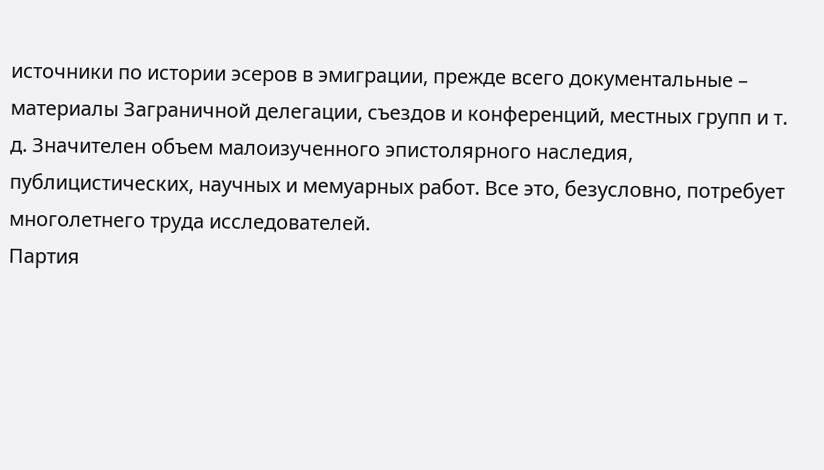источники по истории эсеров в эмиграции, прежде всего документальные – материалы Заграничной делегации, съездов и конференций, местных групп и т. д. Значителен объем малоизученного эпистолярного наследия, публицистических, научных и мемуарных работ. Все это, безусловно, потребует многолетнего труда исследователей.
Партия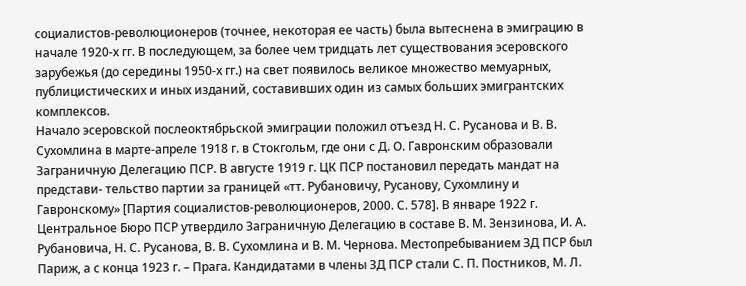социалистов-революционеров (точнее, некоторая ее часть) была вытеснена в эмиграцию в начале 1920-х гг. В последующем, за более чем тридцать лет существования эсеровского зарубежья (до середины 1950-х гг.) на свет появилось великое множество мемуарных, публицистических и иных изданий, составивших один из самых больших эмигрантских комплексов.
Начало эсеровской послеоктябрьской эмиграции положил отъезд Н. С. Русанова и В. В. Сухомлина в марте-апреле 1918 г. в Стокгольм, где они с Д. О. Гавронским образовали Заграничную Делегацию ПСР. В августе 1919 г. ЦК ПСР постановил передать мандат на представи- тельство партии за границей «тт. Рубановичу, Русанову, Сухомлину и Гавронскому» [Партия социалистов-революционеров, 2000. С. 578]. В январе 1922 г. Центральное Бюро ПСР утвердило Заграничную Делегацию в составе В. М. Зензинова, И. А. Рубановича, Н. С. Русанова, В. В. Сухомлина и В. М. Чернова. Местопребыванием ЗД ПСР был Париж, а с конца 1923 г. – Прага. Кандидатами в члены ЗД ПСР стали С. П. Постников, М. Л.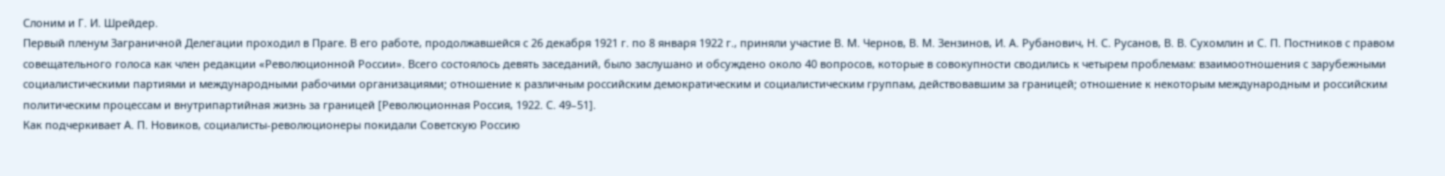Слоним и Г. И. Шрейдер.
Первый пленум Заграничной Делегации проходил в Праге. В его работе, продолжавшейся с 26 декабря 1921 г. по 8 января 1922 г., приняли участие В. М. Чернов, В. М. Зензинов, И. А. Рубанович, Н. С. Русанов, В. В. Сухомлин и С. П. Постников с правом совещательного голоса как член редакции «Революционной России». Всего состоялось девять заседаний, было заслушано и обсуждено около 40 вопросов, которые в совокупности сводились к четырем проблемам: взаимоотношения с зарубежными социалистическими партиями и международными рабочими организациями; отношение к различным российским демократическим и социалистическим группам, действовавшим за границей; отношение к некоторым международным и российским политическим процессам и внутрипартийная жизнь за границей [Революционная Россия, 1922. С. 49–51].
Как подчеркивает А. П. Новиков, социалисты-революционеры покидали Советскую Россию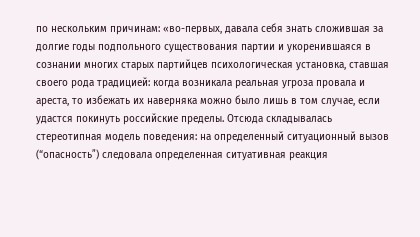по нескольким причинам: «во-первых, давала себя знать сложившая за долгие годы подпольного существования партии и укоренившаяся в сознании многих старых партийцев психологическая установка, ставшая своего рода традицией: когда возникала реальная угроза провала и ареста, то избежать их наверняка можно было лишь в том случае, если удастся покинуть российские пределы. Отсюда складывалась стереотипная модель поведения: на определенный ситуационный вызов (“опасностьˮ) следовала определенная ситуативная реакция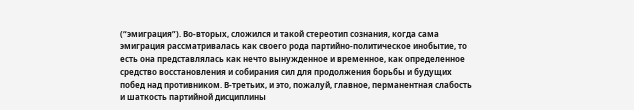(“эмиграцияˮ). Во-вторых, сложился и такой стереотип сознания, когда сама эмиграция рассматривалась как своего рода партийно-политическое инобытие, то есть она представлялась как нечто вынужденное и временное, как определенное средство восстановления и собирания сил для продолжения борьбы и будущих побед над противником. В-третьих, и это, пожалуй, главное, перманентная слабость и шаткость партийной дисциплины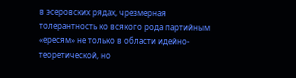в эсеровских рядах, чрезмерная толерантность ко всякого рода партийным «ересям» не только в области идейно-теоретической, но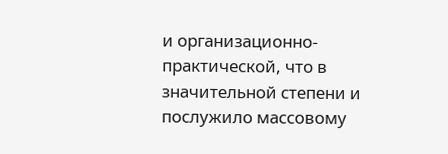и организационно-практической, что в значительной степени и послужило массовому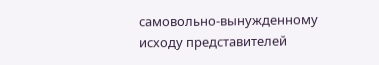самовольно-вынужденному исходу представителей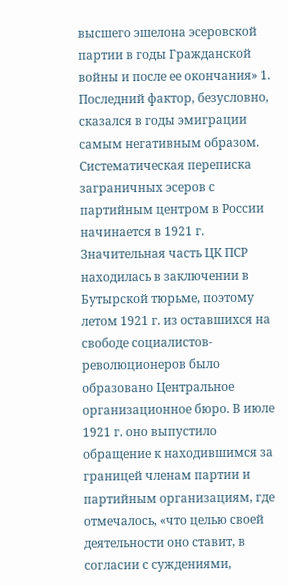высшего эшелона эсеровской партии в годы Гражданской войны и после ее окончания» 1. Последний фактор, безусловно, сказался в годы эмиграции самым негативным образом.
Систематическая переписка заграничных эсеров с партийным центром в России начинается в 1921 г. Значительная часть ЦК ПСР находилась в заключении в Бутырской тюрьме, поэтому летом 1921 г. из оставшихся на свободе социалистов-революционеров было образовано Центральное организационное бюро. В июле 1921 г. оно выпустило обращение к находившимся за границей членам партии и партийным организациям, где отмечалось, «что целью своей деятельности оно ставит, в согласии с суждениями,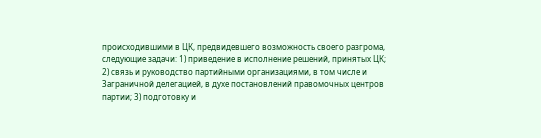происходившими в ЦК, предвидевшего возможность своего разгрома, следующие задачи: 1) приведение в исполнение решений, принятых ЦК; 2) связь и руководство партийными организациями, в том числе и Заграничной делегацией, в духе постановлений правомочных центров партии; 3) подготовку и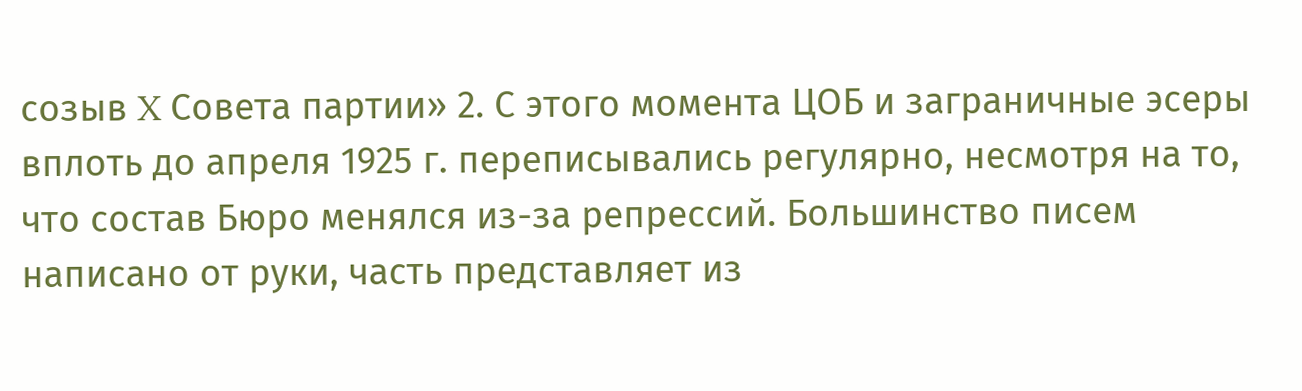созыв X Совета партии» 2. С этого момента ЦОБ и заграничные эсеры вплоть до апреля 1925 г. переписывались регулярно, несмотря на то, что состав Бюро менялся из-за репрессий. Большинство писем написано от руки, часть представляет из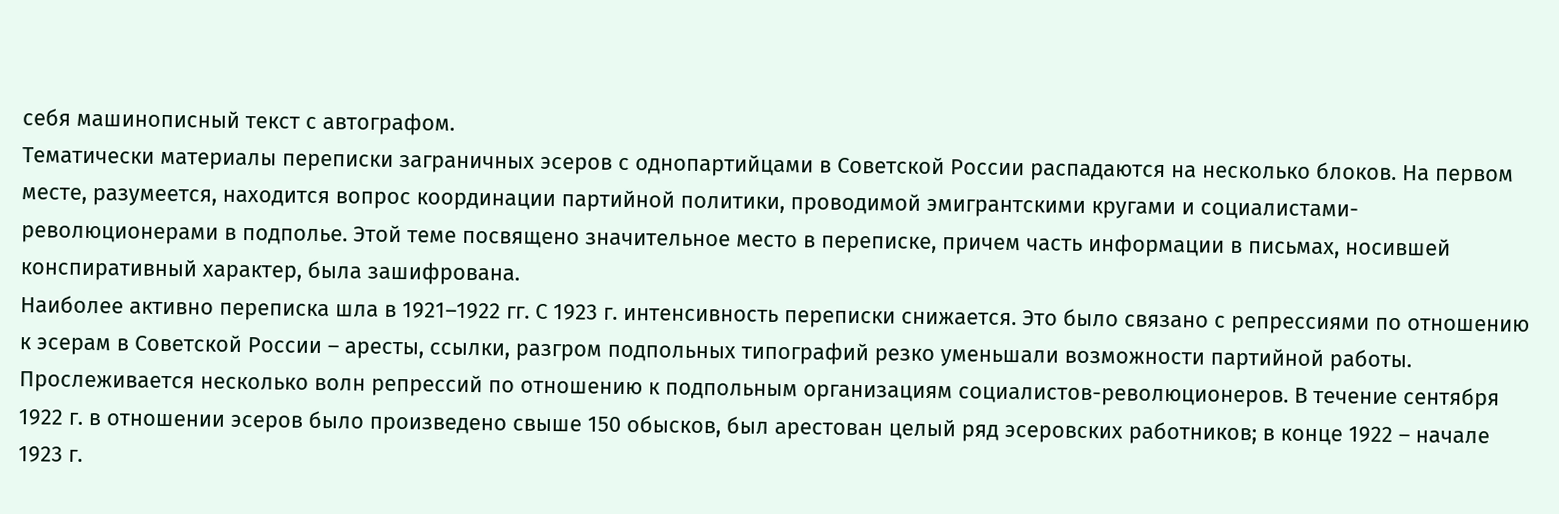себя машинописный текст с автографом.
Тематически материалы переписки заграничных эсеров с однопартийцами в Советской России распадаются на несколько блоков. На первом месте, разумеется, находится вопрос координации партийной политики, проводимой эмигрантскими кругами и социалистами-революционерами в подполье. Этой теме посвящено значительное место в переписке, причем часть информации в письмах, носившей конспиративный характер, была зашифрована.
Наиболее активно переписка шла в 1921–1922 гг. С 1923 г. интенсивность переписки снижается. Это было связано с репрессиями по отношению к эсерам в Советской России – аресты, ссылки, разгром подпольных типографий резко уменьшали возможности партийной работы. Прослеживается несколько волн репрессий по отношению к подпольным организациям социалистов-революционеров. В течение сентября 1922 г. в отношении эсеров было произведено свыше 150 обысков, был арестован целый ряд эсеровских работников; в конце 1922 – начале 1923 г.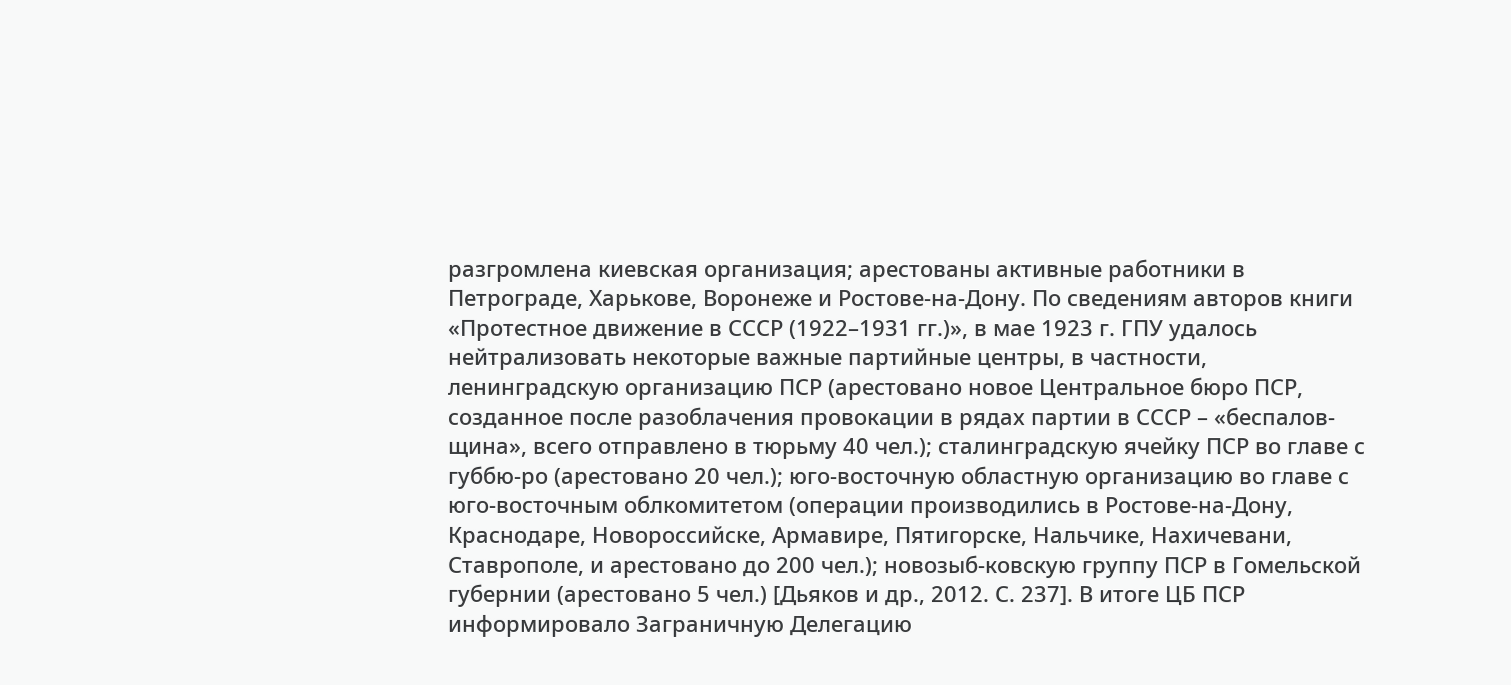разгромлена киевская организация; арестованы активные работники в Петрограде, Харькове, Воронеже и Ростове-на-Дону. По сведениям авторов книги «Протестное движение в СССР (1922–1931 гг.)», в мае 1923 г. ГПУ удалось нейтрализовать некоторые важные партийные центры, в частности, ленинградскую организацию ПСР (арестовано новое Центральное бюро ПСР, созданное после разоблачения провокации в рядах партии в СССР – «беспалов-щина», всего отправлено в тюрьму 40 чел.); сталинградскую ячейку ПСР во главе с губбю-ро (арестовано 20 чел.); юго-восточную областную организацию во главе с юго-восточным облкомитетом (операции производились в Ростове-на-Дону, Краснодаре, Новороссийске, Армавире, Пятигорске, Нальчике, Нахичевани, Ставрополе, и арестовано до 200 чел.); новозыб-ковскую группу ПСР в Гомельской губернии (арестовано 5 чел.) [Дьяков и др., 2012. С. 237]. В итоге ЦБ ПСР информировало Заграничную Делегацию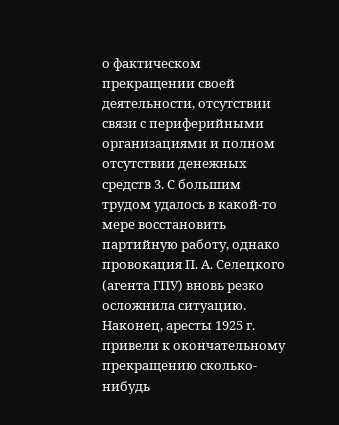о фактическом прекращении своей деятельности, отсутствии связи с периферийными организациями и полном отсутствии денежных средств 3. С большим трудом удалось в какой-то мере восстановить партийную работу, однако провокация П. А. Селецкого (агента ГПУ) вновь резко осложнила ситуацию.
Наконец, аресты 1925 г. привели к окончательному прекращению сколько-нибудь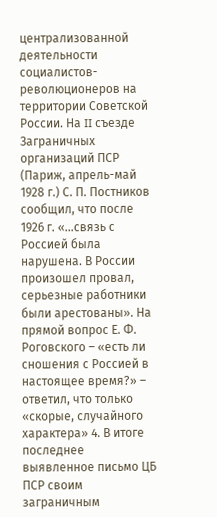централизованной деятельности социалистов-революционеров на территории Советской России. На II съезде Заграничных организаций ПСР (Париж, апрель-май 1928 г.) С. П. Постников сообщил, что после 1926 г. «…связь с Россией была нарушена. В России произошел провал, серьезные работники были арестованы». На прямой вопрос Е. Ф. Роговского – «есть ли сношения с Россией в настоящее время?» – ответил, что только «скорые, случайного характера» 4. В итоге последнее выявленное письмо ЦБ ПСР своим заграничным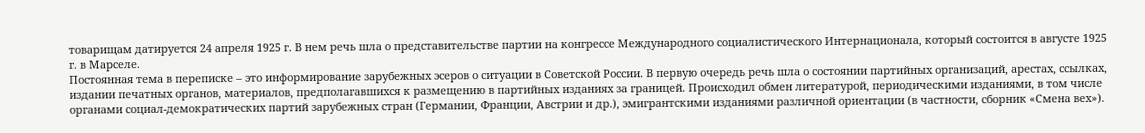товарищам датируется 24 апреля 1925 г. В нем речь шла о представительстве партии на конгрессе Международного социалистического Интернационала, который состоится в августе 1925 г. в Марселе.
Постоянная тема в переписке – это информирование зарубежных эсеров о ситуации в Советской России. В первую очередь речь шла о состоянии партийных организаций, арестах, ссылках, издании печатных органов, материалов, предполагавшихся к размещению в партийных изданиях за границей. Происходил обмен литературой, периодическими изданиями, в том числе органами социал-демократических партий зарубежных стран (Германии, Франции, Австрии и др.), эмигрантскими изданиями различной ориентации (в частности, сборник «Смена вех»).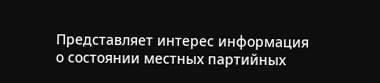Представляет интерес информация о состоянии местных партийных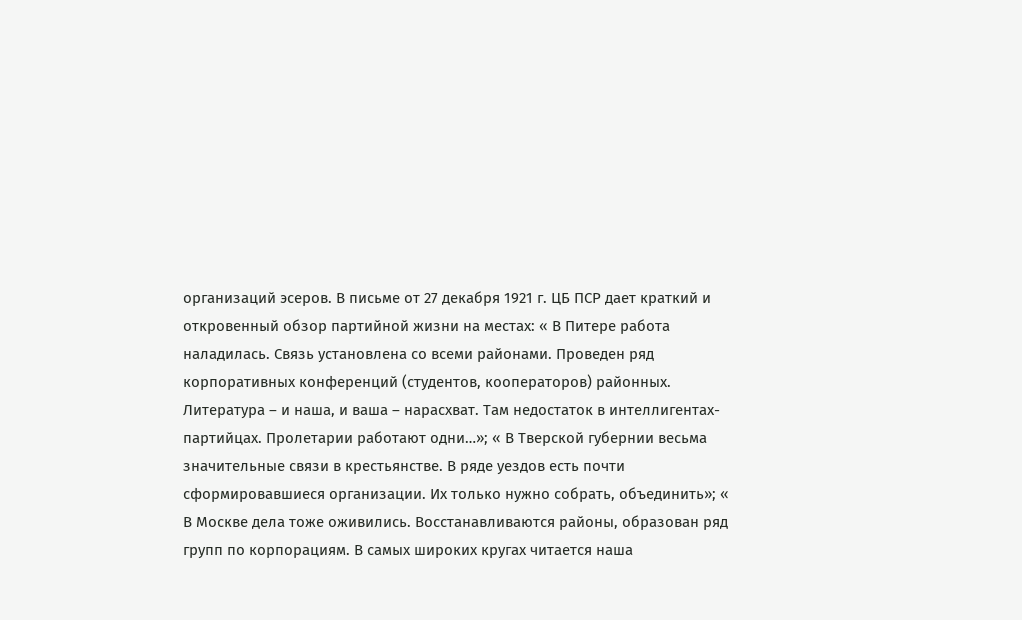организаций эсеров. В письме от 27 декабря 1921 г. ЦБ ПСР дает краткий и откровенный обзор партийной жизни на местах: « В Питере работа наладилась. Связь установлена со всеми районами. Проведен ряд корпоративных конференций (студентов, кооператоров) районных. Литература – и наша, и ваша – нарасхват. Там недостаток в интеллигентах-партийцах. Пролетарии работают одни…»; « В Тверской губернии весьма значительные связи в крестьянстве. В ряде уездов есть почти сформировавшиеся организации. Их только нужно собрать, объединить»; « В Москве дела тоже оживились. Восстанавливаются районы, образован ряд групп по корпорациям. В самых широких кругах читается наша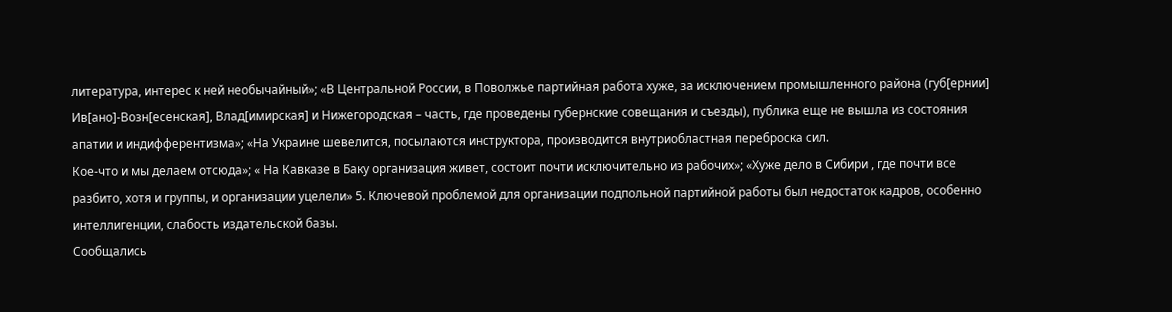литература, интерес к ней необычайный»; «В Центральной России, в Поволжье партийная работа хуже, за исключением промышленного района (губ[ернии] Ив[ано]-Возн[есенская], Влад[имирская] и Нижегородская – часть, где проведены губернские совещания и съезды), публика еще не вышла из состояния апатии и индифферентизма»; «На Украине шевелится, посылаются инструктора, производится внутриобластная переброска сил.
Кое-что и мы делаем отсюда»; « На Кавказе в Баку организация живет, состоит почти исключительно из рабочих»; «Хуже дело в Сибири , где почти все разбито, хотя и группы, и организации уцелели» 5. Ключевой проблемой для организации подпольной партийной работы был недостаток кадров, особенно интеллигенции, слабость издательской базы.
Сообщались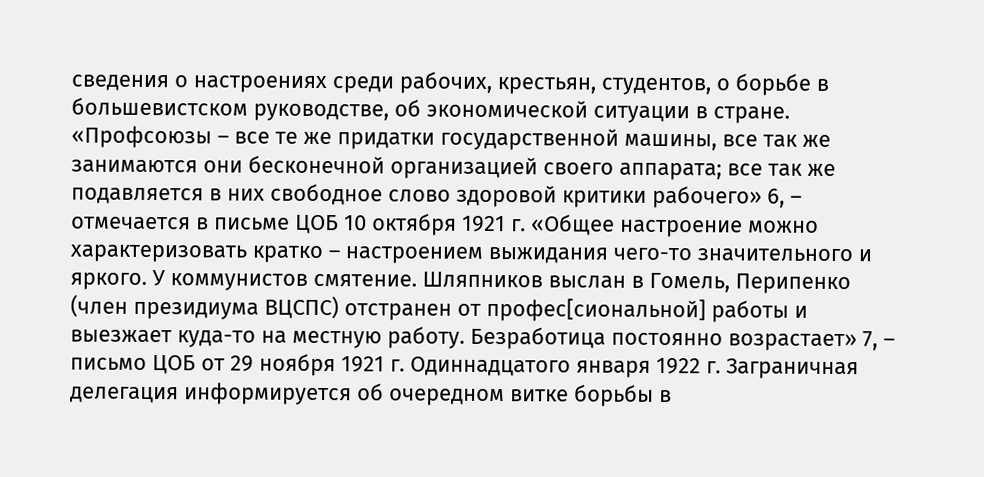сведения о настроениях среди рабочих, крестьян, студентов, о борьбе в большевистском руководстве, об экономической ситуации в стране. «Профсоюзы – все те же придатки государственной машины, все так же занимаются они бесконечной организацией своего аппарата; все так же подавляется в них свободное слово здоровой критики рабочего» 6, – отмечается в письме ЦОБ 10 октября 1921 г. «Общее настроение можно характеризовать кратко – настроением выжидания чего-то значительного и яркого. У коммунистов смятение. Шляпников выслан в Гомель, Перипенко (член президиума ВЦСПС) отстранен от профес[сиональной] работы и выезжает куда-то на местную работу. Безработица постоянно возрастает» 7, – письмо ЦОБ от 29 ноября 1921 г. Одиннадцатого января 1922 г. Заграничная делегация информируется об очередном витке борьбы в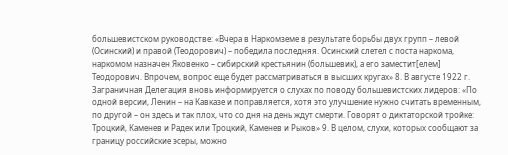большевистском руководстве: «Вчера в Наркомземе в результате борьбы двух групп – левой (Осинский) и правой (Теодорович) – победила последняя. Осинский слетел с поста наркома, наркомом назначен Яковенко – сибирский крестьянин (большевик), а его заместит[елем] Теодорович. Впрочем, вопрос еще будет рассматриваться в высших кругах» 8. В августе 1922 г. Заграничная Делегация вновь информируется о слухах по поводу большевистских лидеров: «По одной версии, Ленин – на Кавказе и поправляется, хотя это улучшение нужно считать временным, по другой – он здесь и так плох, что со дня на день ждут смерти. Говорят о диктаторской тройке: Троцкий, Каменев и Радек или Троцкий, Каменев и Рыков» 9. В целом, слухи, которых сообщают за границу российские эсеры, можно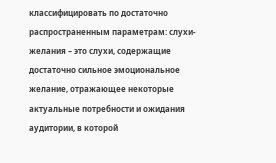классифицировать по достаточно распространенным параметрам: слухи-желания – это слухи, содержащие достаточно сильное эмоциональное желание, отражающее некоторые актуальные потребности и ожидания аудитории, в которой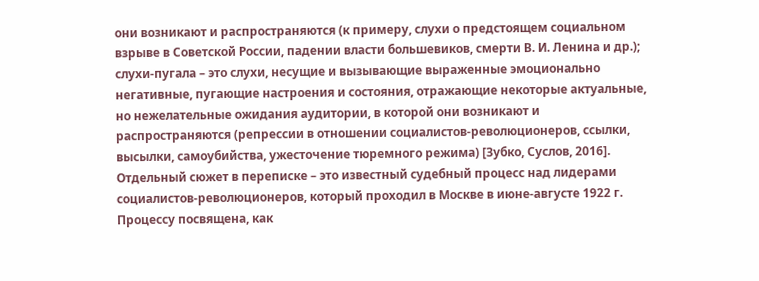они возникают и распространяются (к примеру, слухи о предстоящем социальном взрыве в Советской России, падении власти большевиков, смерти В. И. Ленина и др.); слухи-пугала – это слухи, несущие и вызывающие выраженные эмоционально негативные, пугающие настроения и состояния, отражающие некоторые актуальные, но нежелательные ожидания аудитории, в которой они возникают и распространяются (репрессии в отношении социалистов-революционеров, ссылки, высылки, самоубийства, ужесточение тюремного режима) [Зубко, Суслов, 2016].
Отдельный сюжет в переписке – это известный судебный процесс над лидерами социалистов-революционеров, который проходил в Москве в июне-августе 1922 г. Процессу посвящена, как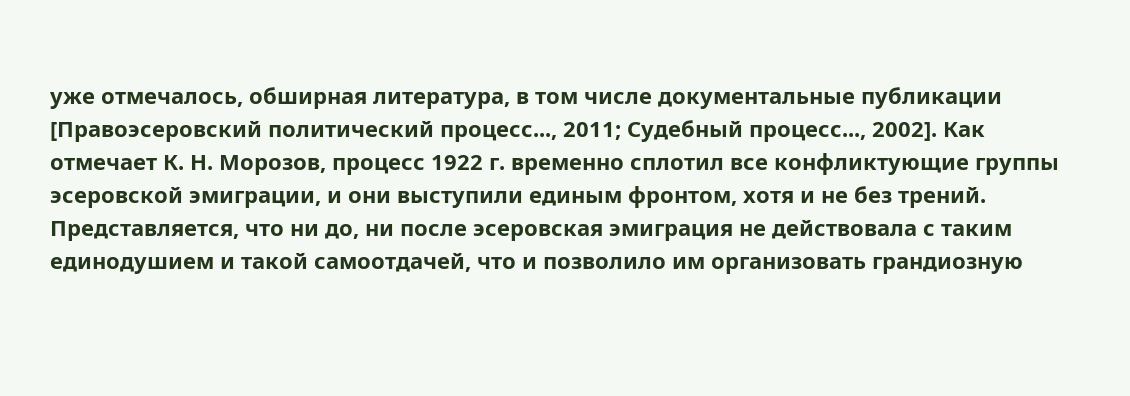уже отмечалось, обширная литература, в том числе документальные публикации [Правоэсеровский политический процесс..., 2011; Судебный процесс..., 2002]. Как отмечает К. Н. Морозов, процесс 1922 г. временно сплотил все конфликтующие группы эсеровской эмиграции, и они выступили единым фронтом, хотя и не без трений. Представляется, что ни до, ни после эсеровская эмиграция не действовала с таким единодушием и такой самоотдачей, что и позволило им организовать грандиозную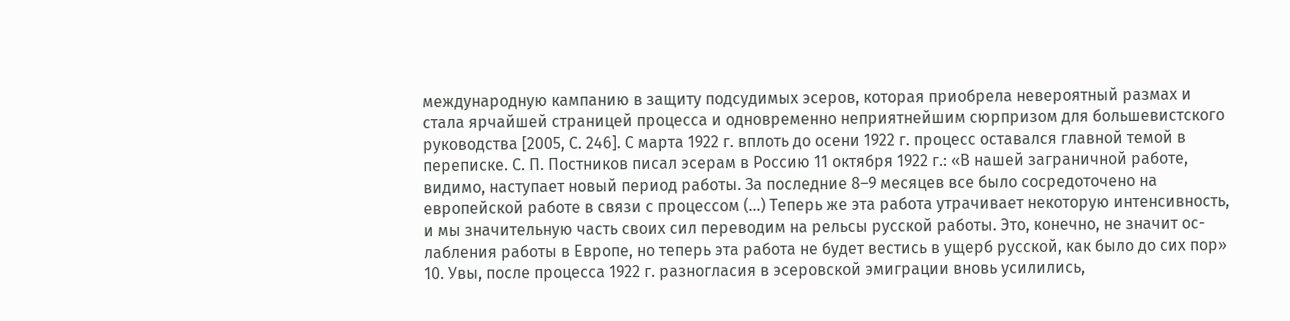международную кампанию в защиту подсудимых эсеров, которая приобрела невероятный размах и стала ярчайшей страницей процесса и одновременно неприятнейшим сюрпризом для большевистского руководства [2005, С. 246]. С марта 1922 г. вплоть до осени 1922 г. процесс оставался главной темой в переписке. С. П. Постников писал эсерам в Россию 11 октября 1922 г.: «В нашей заграничной работе, видимо, наступает новый период работы. За последние 8–9 месяцев все было сосредоточено на европейской работе в связи с процессом (…) Теперь же эта работа утрачивает некоторую интенсивность, и мы значительную часть своих сил переводим на рельсы русской работы. Это, конечно, не значит ос- лабления работы в Европе, но теперь эта работа не будет вестись в ущерб русской, как было до сих пор» 10. Увы, после процесса 1922 г. разногласия в эсеровской эмиграции вновь усилились,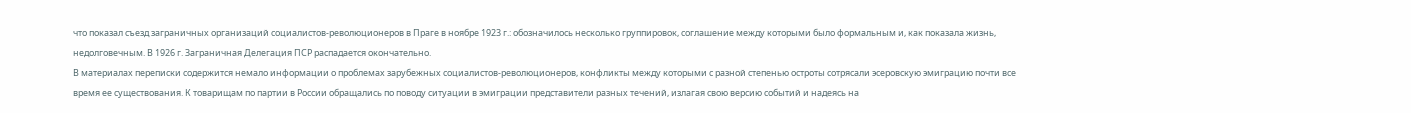что показал съезд заграничных организаций социалистов-революционеров в Праге в ноябре 1923 г.: обозначилось несколько группировок, соглашение между которыми было формальным и, как показала жизнь, недолговечным. В 1926 г. Заграничная Делегация ПСР распадается окончательно.
В материалах переписки содержится немало информации о проблемах зарубежных социалистов-революционеров, конфликты между которыми с разной степенью остроты сотрясали эсеровскую эмиграцию почти все время ее существования. К товарищам по партии в России обращались по поводу ситуации в эмиграции представители разных течений, излагая свою версию событий и надеясь на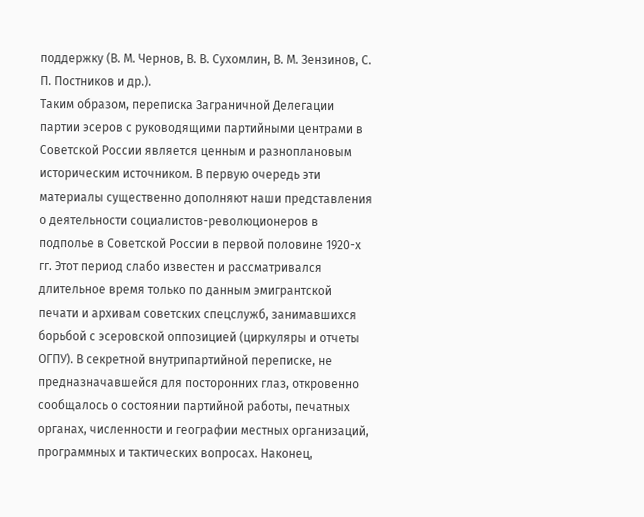поддержку (В. М. Чернов, В. В. Сухомлин, В. М. Зензинов, С. П. Постников и др.).
Таким образом, переписка Заграничной Делегации партии эсеров с руководящими партийными центрами в Советской России является ценным и разноплановым историческим источником. В первую очередь эти материалы существенно дополняют наши представления о деятельности социалистов-революционеров в подполье в Советской России в первой половине 1920-х гг. Этот период слабо известен и рассматривался длительное время только по данным эмигрантской печати и архивам советских спецслужб, занимавшихся борьбой с эсеровской оппозицией (циркуляры и отчеты ОГПУ). В секретной внутрипартийной переписке, не предназначавшейся для посторонних глаз, откровенно сообщалось о состоянии партийной работы, печатных органах, численности и географии местных организаций, программных и тактических вопросах. Наконец,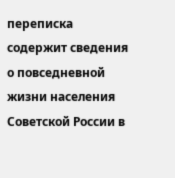переписка содержит сведения о повседневной жизни населения Советской России в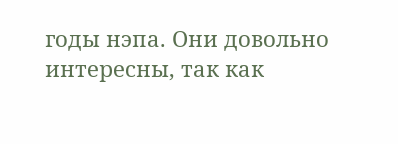годы нэпа. Они довольно интересны, так как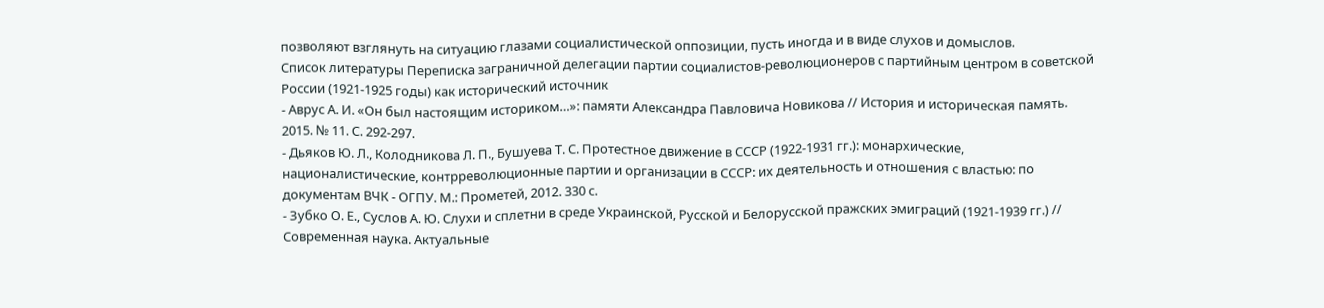позволяют взглянуть на ситуацию глазами социалистической оппозиции, пусть иногда и в виде слухов и домыслов.
Список литературы Переписка заграничной делегации партии социалистов-революционеров с партийным центром в советской России (1921-1925 годы) как исторический источник
- Аврус А. И. «Он был настоящим историком…»: памяти Александра Павловича Новикова // История и историческая память. 2015. № 11. С. 292-297.
- Дьяков Ю. Л., Колодникова Л. П., Бушуева Т. С. Протестное движение в СССР (1922-1931 гг.): монархические, националистические, контрреволюционные партии и организации в СССР: их деятельность и отношения с властью: по документам ВЧК - ОГПУ. М.: Прометей, 2012. 330 с.
- Зубко О. Е., Суслов А. Ю. Слухи и сплетни в среде Украинской, Русской и Белорусской пражских эмиграций (1921-1939 гг.) // Современная наука. Актуальные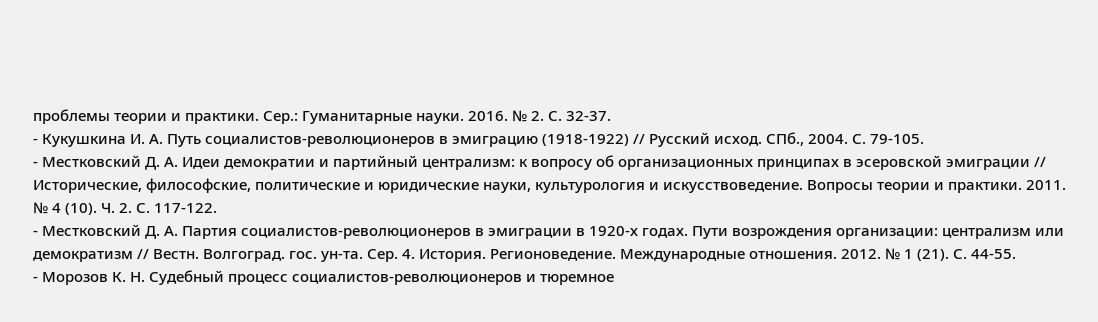проблемы теории и практики. Сер.: Гуманитарные науки. 2016. № 2. С. 32-37.
- Кукушкина И. А. Путь социалистов-революционеров в эмиграцию (1918-1922) // Русский исход. СПб., 2004. С. 79-105.
- Местковский Д. А. Идеи демократии и партийный централизм: к вопросу об организационных принципах в эсеровской эмиграции // Исторические, философские, политические и юридические науки, культурология и искусствоведение. Вопросы теории и практики. 2011. № 4 (10). Ч. 2. С. 117-122.
- Местковский Д. А. Партия социалистов-революционеров в эмиграции в 1920-х годах. Пути возрождения организации: централизм или демократизм // Вестн. Волгоград. гос. ун-та. Сер. 4. История. Регионоведение. Международные отношения. 2012. № 1 (21). С. 44-55.
- Морозов К. Н. Судебный процесс социалистов-революционеров и тюремное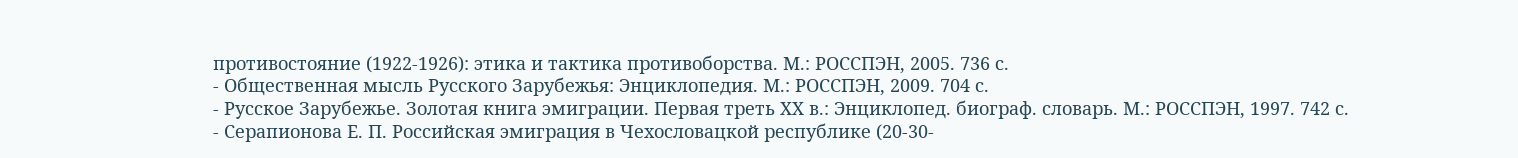противостояние (1922-1926): этика и тактика противоборства. М.: РОССПЭН, 2005. 736 с.
- Общественная мысль Русского Зарубежья: Энциклопедия. М.: РОССПЭН, 2009. 704 с.
- Русское Зарубежье. Золотая книга эмиграции. Первая треть ХХ в.: Энциклопед. биограф. словарь. М.: РОССПЭН, 1997. 742 с.
- Серапионова Е. П. Российская эмиграция в Чехословацкой республике (20-30-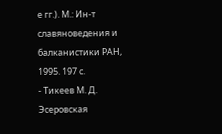е гг.). М.: Ин-т славяноведения и балканистики РАН, 1995. 197 с.
- Тикеев М. Д. Эсеровская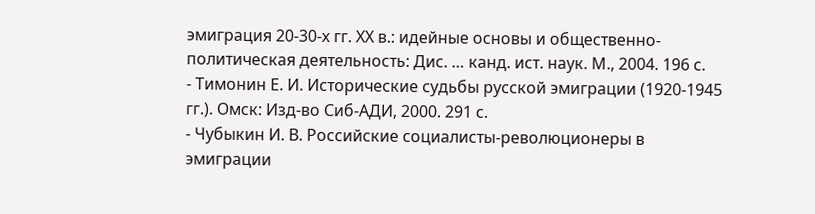эмиграция 20-30-х гг. ХХ в.: идейные основы и общественно-политическая деятельность: Дис. … канд. ист. наук. М., 2004. 196 с.
- Тимонин Е. И. Исторические судьбы русской эмиграции (1920-1945 гг.). Омск: Изд-во Сиб-АДИ, 2000. 291 с.
- Чубыкин И. В. Российские социалисты-революционеры в эмиграции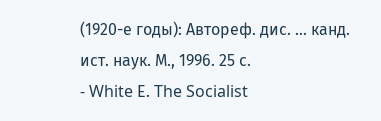(1920-е годы): Автореф. дис. … канд. ист. наук. М., 1996. 25 с.
- White Е. The Socialist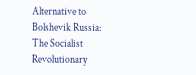Alternative to Bolshevik Russia: The Socialist Revolutionary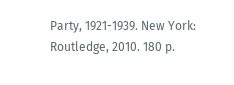Party, 1921-1939. New York: Routledge, 2010. 180 p.